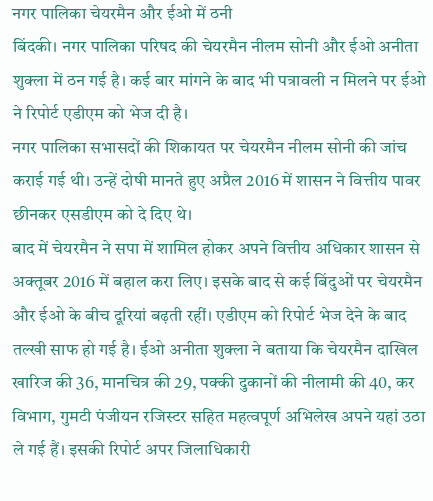नगर पालिका चेयरमैन और ईओ में ठनी
बिंदकी। नगर पालिका परिषद की चेयरमैन नीलम सोनी और ईओ अनीता शुक्ला में ठन गई है। कई बार मांगने के बाद भी पत्रावली न मिलने पर ईओ ने रिपोर्ट एडीएम को भेज दी है।
नगर पालिका सभासदों की शिकायत पर चेयरमैन नीलम सोनी की जांच कराई गई थी। उन्हें दोषी मानते हुए अप्रैल 2016 में शासन ने वित्तीय पावर छीनकर एसडीएम को दे दिए थे।
बाद में चेयरमैन ने सपा में शामिल होकर अपने वित्तीय अधिकार शासन से अक्तूबर 2016 में बहाल करा लिए। इसके बाद से कई बिंदुओं पर चेयरमैन और ईओ के बीच दूरियां बढ़ती रहीं। एडीएम को रिपोर्ट भेज देने के बाद तल्खी साफ हो गई है। ईओ अनीता शुक्ला ने बताया कि चेयरमैन दाखिल खारिज की 36, मानचित्र की 29, पक्की दुकानों की नीलामी की 40, कर विभाग, गुमटी पंजीयन रजिस्टर सहित महत्वपूर्ण अभिलेख अपने यहां उठा ले गई हैं। इसकी रिपोर्ट अपर जिलाधिकारी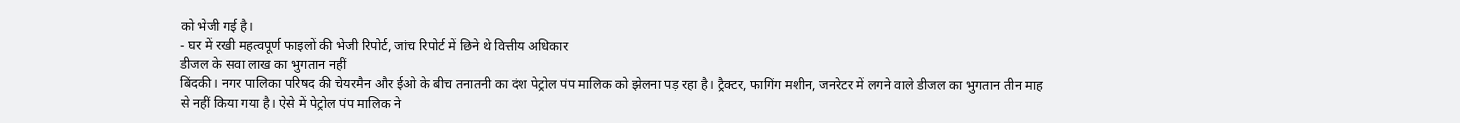को भेजी गई है।
- घर में रखी महत्वपूर्ण फाइलों की भेजी रिपोर्ट, जांच रिपोर्ट में छिने थे वित्तीय अधिकार
डीजल के सवा लाख का भुगतान नहीं
बिंदकी। नगर पालिका परिषद की चेयरमैन और ईओ के बीच तनातनी का दंश पेट्रोल पंप मालिक को झेलना पड़ रहा है। ट्रैक्टर, फागिंग मशीन, जनरेटर में लगने वाले डीजल का भुगतान तीन माह से नहीं किया गया है। ऐसे में पेट्रोल पंप मालिक ने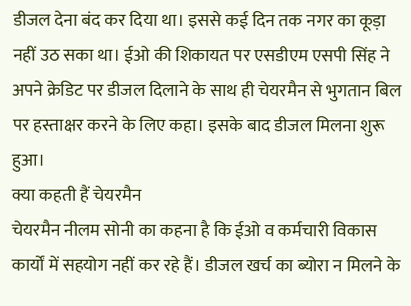डीजल देना बंद कर दिया था। इससे कई दिन तक नगर का कूड़ा नहीं उठ सका था। ईओ की शिकायत पर एसडीएम एसपी सिंह ने अपने क्रेडिट पर डीजल दिलाने के साथ ही चेयरमैन से भुगतान बिल पर हस्ताक्षर करने के लिए कहा। इसके बाद डीजल मिलना शुरू हुआ।
क्या कहती हैं चेयरमैन
चेयरमैन नीलम सोनी का कहना है कि ईओ व कर्मचारी विकास कार्यों में सहयोग नहीं कर रहे हैं। डीजल खर्च का ब्योरा न मिलने के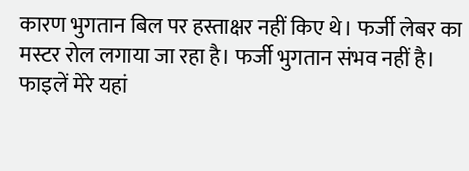कारण भुगतान बिल पर हस्ताक्षर नहीं किए थे। फर्जी लेबर का मस्टर रोल लगाया जा रहा है। फर्जी भुगतान संभव नहीं है। फाइलें मेरे यहां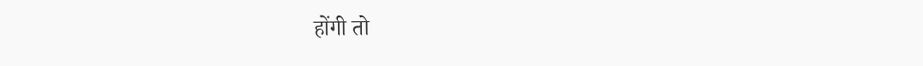होंगी तो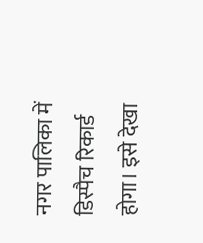नगर पालिका में डिस्पैच रिकार्ड होगा। इसे देखा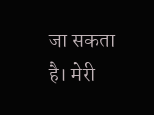जा सकता है। मेरी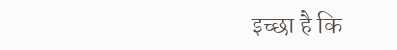इच्छा है कि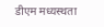डीएम मध्यस्थता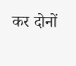कर दोनों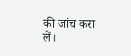की जांच करा लें।